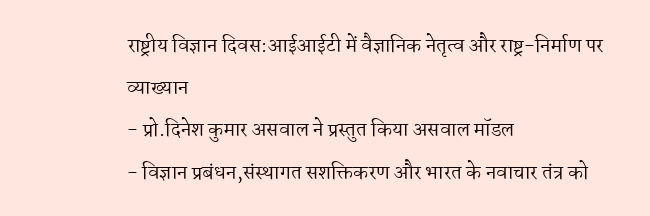राष्ट्रीय विज्ञान दिवस:आईआईटी में वैज्ञानिक नेतृत्व और राष्ट्र-निर्माण पर व्याख्यान
- प्रो.दिनेश कुमार असवाल ने प्रस्तुत किया असवाल मॉडल
- विज्ञान प्रबंधन,संस्थागत सशक्तिकरण और भारत के नवाचार तंत्र को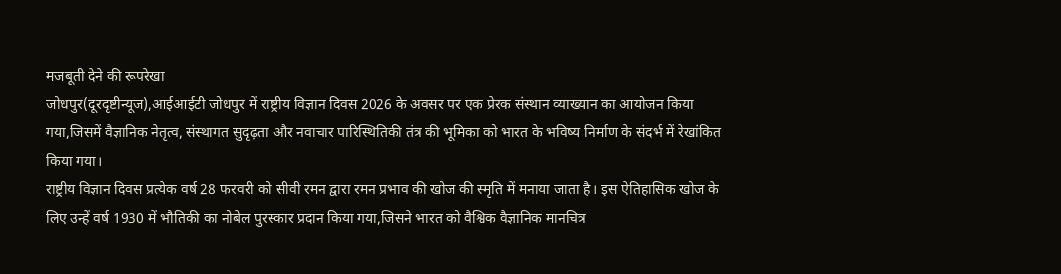मजबूती देने की रूपरेखा
जोधपुर(दूरदृष्टीन्यूज),आईआईटी जोधपुर में राष्ट्रीय विज्ञान दिवस 2026 के अवसर पर एक प्रेरक संस्थान व्याख्यान का आयोजन किया गया,जिसमें वैज्ञानिक नेतृत्व, संस्थागत सुदृढ़ता और नवाचार पारिस्थितिकी तंत्र की भूमिका को भारत के भविष्य निर्माण के संदर्भ में रेखांकित किया गया।
राष्ट्रीय विज्ञान दिवस प्रत्येक वर्ष 28 फरवरी को सीवी रमन द्वारा रमन प्रभाव की खोज की स्मृति में मनाया जाता है। इस ऐतिहासिक खोज के लिए उन्हें वर्ष 1930 में भौतिकी का नोबेल पुरस्कार प्रदान किया गया,जिसने भारत को वैश्विक वैज्ञानिक मानचित्र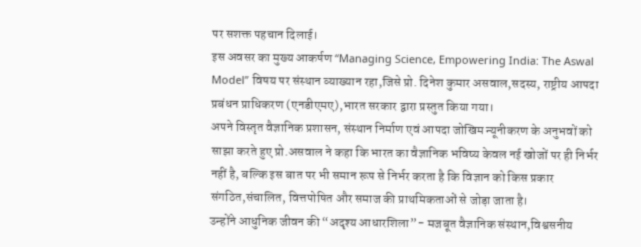पर सशक्त पहचान दिलाई।
इस अवसर का मुख्य आकर्षण “Managing Science, Empowering India: The Aswal Model” विषय पर संस्थान व्याख्यान रहा,जिसे प्रो. दिनेश कुमार असवाल,सदस्य, राष्ट्रीय आपदा प्रबंधन प्राधिकरण (एनडीएमए),भारत सरकार द्वारा प्रस्तुत किया गया।
अपने विस्तृत वैज्ञानिक प्रशासन, संस्थान निर्माण एवं आपदा जोखिम न्यूनीकरण के अनुभवों को साझा करते हुए प्रो.असवाल ने कहा कि भारत का वैज्ञानिक भविष्य केवल नई खोजों पर ही निर्भर नहीं है, बल्कि इस बात पर भी समान रूप से निर्भर करता है कि विज्ञान को किस प्रकार संगठित,संचालित, वित्तपोषित और समाज की प्राथमिकताओं से जोड़ा जाता है।
उन्होंने आधुनिक जीवन की “अदृश्य आधारशिला”- मजबूत वैज्ञानिक संस्थान,विश्वसनीय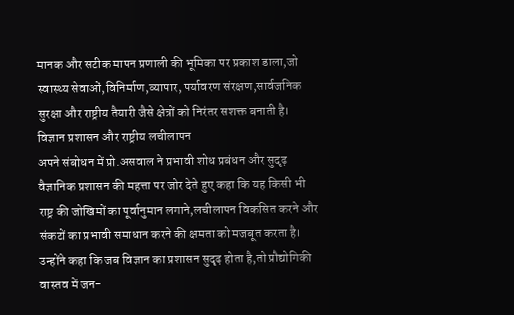मानक और सटीक मापन प्रणाली की भूमिका पर प्रकाश डाला,जो स्वास्थ्य सेवाओं,विनिर्माण,व्यापार, पर्यावरण संरक्षण,सार्वजनिक सुरक्षा और राष्ट्रीय तैयारी जैसे क्षेत्रों को निरंतर सशक्त बनाती है।
विज्ञान प्रशासन और राष्ट्रीय लचीलापन
अपने संबोधन में प्रो.असवाल ने प्रभावी शोध प्रबंधन और सुदृढ़ वैज्ञानिक प्रशासन की महत्ता पर जोर देते हुए कहा कि यह किसी भी राष्ट्र की जोखिमों का पूर्वानुमान लगाने,लचीलापन विकसित करने और संकटों का प्रभावी समाधान करने की क्षमता को मजबूत करता है। उन्होंने कहा कि जब विज्ञान का प्रशासन सुदृढ़ होता है,तो प्रौद्योगिकी वास्तव में जन-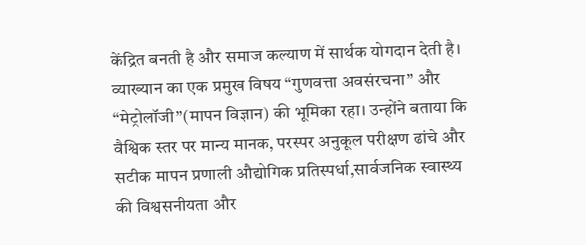केंद्रित बनती है और समाज कल्याण में सार्थक योगदान देती है।
व्याख्यान का एक प्रमुख विषय “गुणवत्ता अवसंरचना” और “मेट्रोलॉजी”(मापन विज्ञान) की भूमिका रहा। उन्होंने बताया कि वैश्विक स्तर पर मान्य मानक, परस्पर अनुकूल परीक्षण ढांचे और सटीक मापन प्रणाली औद्योगिक प्रतिस्पर्धा,सार्वजनिक स्वास्थ्य की विश्वसनीयता और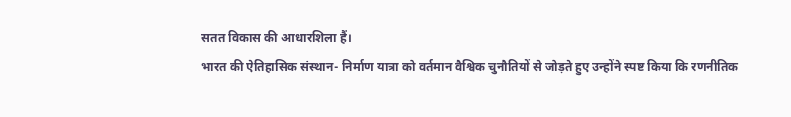सतत विकास की आधारशिला हैं।
भारत की ऐतिहासिक संस्थान- निर्माण यात्रा को वर्तमान वैश्विक चुनौतियों से जोड़ते हुए उन्होंने स्पष्ट किया कि रणनीतिक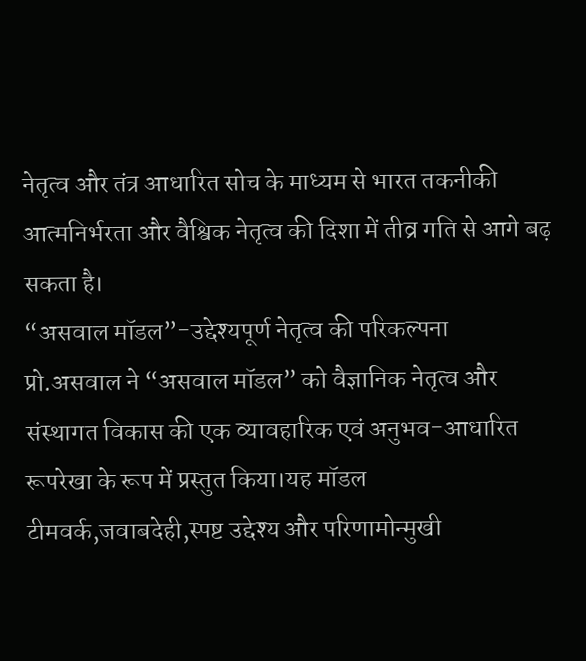नेतृत्व और तंत्र आधारित सोच के माध्यम से भारत तकनीकी आत्मनिर्भरता और वैश्विक नेतृत्व की दिशा में तीव्र गति से आगे बढ़ सकता है।
“असवाल मॉडल”-उद्देश्यपूर्ण नेतृत्व की परिकल्पना
प्रो.असवाल ने “असवाल मॉडल” को वैज्ञानिक नेतृत्व और संस्थागत विकास की एक व्यावहारिक एवं अनुभव-आधारित रूपरेखा के रूप में प्रस्तुत किया।यह मॉडल टीमवर्क,जवाबदेही,स्पष्ट उद्देश्य और परिणामोन्मुखी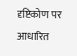दृष्टिकोण पर आधारित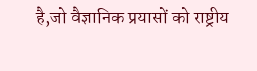है,जो वैज्ञानिक प्रयासों को राष्ट्रीय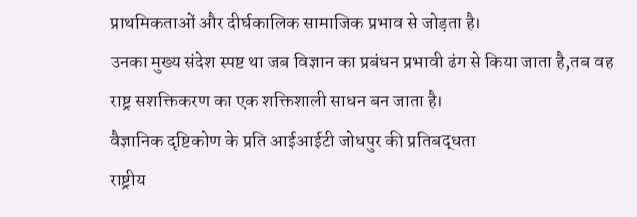प्राथमिकताओं और दीर्घकालिक सामाजिक प्रभाव से जोड़ता है।
उनका मुख्य संदेश स्पष्ट था जब विज्ञान का प्रबंधन प्रभावी ढंग से किया जाता है,तब वह राष्ट्र सशक्तिकरण का एक शक्तिशाली साधन बन जाता है।
वैज्ञानिक दृष्टिकोण के प्रति आईआईटी जोधपुर की प्रतिबद्धता
राष्ट्रीय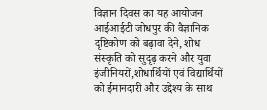विज्ञान दिवस का यह आयोजन आईआईटी जोधपुर की वैज्ञानिक दृष्टिकोण को बढ़ावा देने, शोध संस्कृति को सुदृढ़ करने और युवा इंजीनियरों,शोधार्थियों एवं विद्यार्थियों को ईमानदारी और उद्देश्य के साथ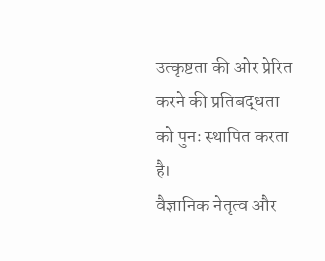उत्कृष्टता की ओर प्रेरित करने की प्रतिबद्धता को पुनः स्थापित करता है।
वैज्ञानिक नेतृत्व और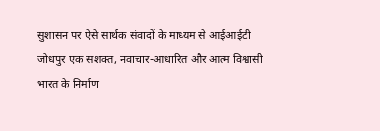सुशासन पर ऐसे सार्थक संवादों के माध्यम से आईआईटी जोधपुर एक सशक्त, नवाचार-आधारित और आत्म विश्वासी भारत के निर्माण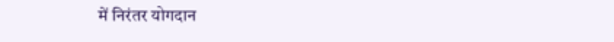में निरंतर योगदान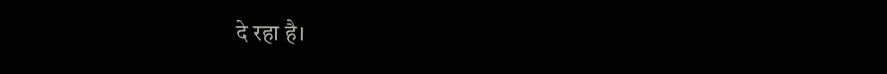दे रहा है।